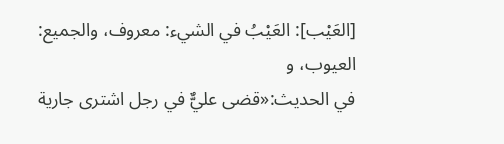[العَيْب]: العَيْبُ في الشيء: معروف، والجميع: العيوب، و
في الحديث:«قضى عليٌّ في رجل اشترى جارية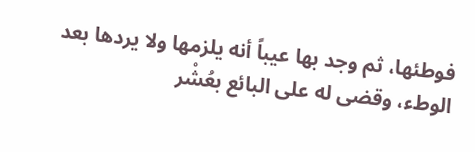فوطئها، ثم وجد بها عيباً أنه يلزمها ولا يردها بعد الوطء، وقضى له على البائع بعُشْر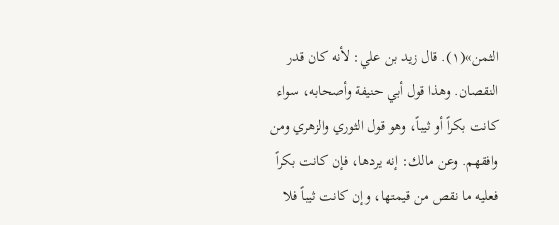الثمن»(١). قال زيد بن علي: لأنه كان قدر النقصان. وهذا قول أبي حنيفة وأصحابه، سواء كانت بكراً أو ثيباً، وهو قول الثوري والزهري ومن وافقهم. وعن مالك: إنه يردها، فإن كانت بكراً فعليه ما نقص من قيمتها، وإن كانت ثيباً فلا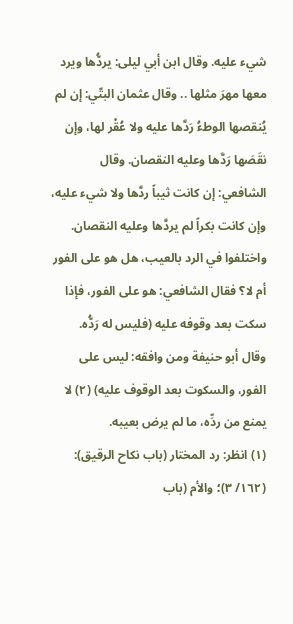شيء عليه. وقال ابن أبي ليلى: يردُّها ويرد معها مهرَ مثلها .. وقال عثمان البتّي: إن لم يُنقصها الوطءُ رَدَّها عليه ولا عُقْر لها، وإن نقَصَها رَدَّها وعليه النقصان. وقال الشافعي: إن كانت ثيباً ردَّها ولا شيء عليه، وإن كانت بكراً لم يردَّها وعليه النقصان.
واختلفوا في الرد بالعيب، هل هو على الفور أم لا؟ فقال الشافعي: هو على الفور، فإذا سكت بعد وقوفه عليه (فليس له رَدُّه.
وقال أبو حنيفة ومن وافقه: ليس على الفور، والسكوت بعد الوقوف عليه) (٢) لا يمنع من ردِّه، ما لم يرض بعيبه.
(١) انظر: رد المختار (باب نكاح الرقيق): (١٦٢/ ٣)؛ والأم (باب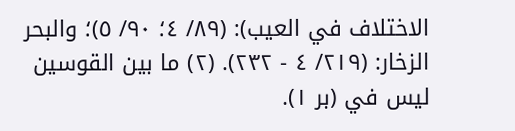الاختلاف في العيب): (٨٩/ ٤؛ ٩٠/ ٥)؛ والبحر الزخار: (٢١٩/ ٤ - ٢٣٢). (٢) ما بين القوسين ليس في (بر ١).